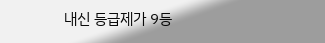내신 등급제가 9등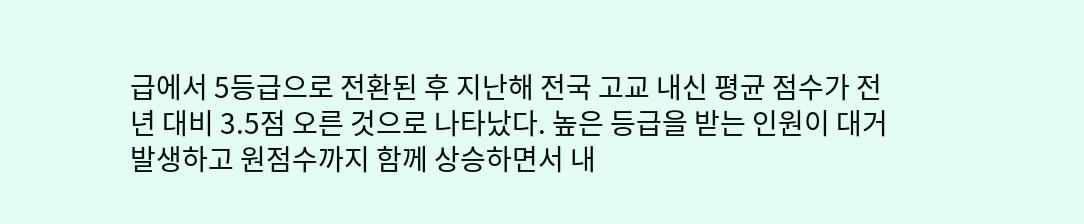급에서 5등급으로 전환된 후 지난해 전국 고교 내신 평균 점수가 전년 대비 3.5점 오른 것으로 나타났다. 높은 등급을 받는 인원이 대거 발생하고 원점수까지 함께 상승하면서 내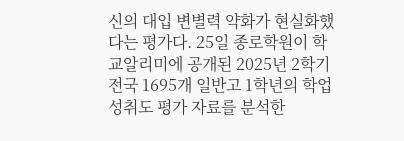신의 대입 변별력 약화가 현실화했다는 평가다. 25일 종로학원이 학교알리미에 공개된 2025년 2학기 전국 1695개 일반고 1학년의 학업성취도 평가 자료를 분석한